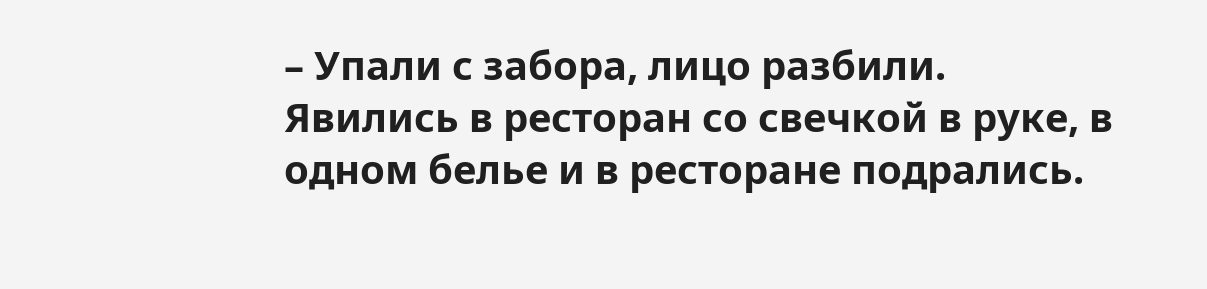– Упали с забора, лицо разбили. Явились в ресторан со свечкой в руке, в одном белье и в ресторане подрались.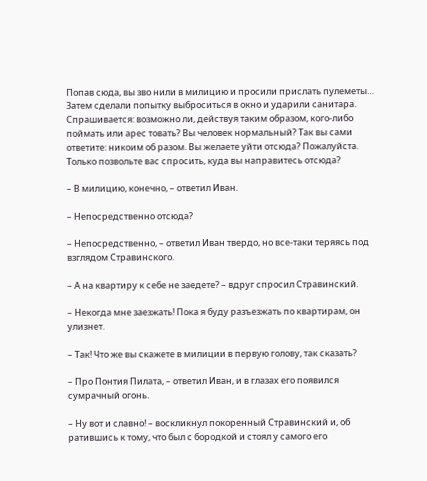Попав сюда, вы зво нили в милицию и просили прислать пулеметы… Затем сделали попытку выброситься в окно и ударили санитара. Спрашивается: возможно ли, действуя таким образом, кого-либо поймать или арес товать? Вы человек нормальный? Так вы сами ответите: никоим об разом. Вы желаете уйти отсюда? Пожалуйста. Только позвольте вас спросить, куда вы направитесь отсюда?

– В милицию, конечно, – ответил Иван.

– Непосредственно отсюда?

– Непосредственно, – ответил Иван твердо, но все-таки теряясь под взглядом Стравинского.

– А на квартиру к себе не заедете? – вдруг спросил Стравинский.

– Некогда мне заезжать! Пока я буду разъезжать по квартирам, он улизнет.

– Так! Что же вы скажете в милиции в первую голову, так сказать?

– Про Понтия Пилата, – ответил Иван, и в глазах его появился сумрачный огонь.

– Ну вот и славно! – воскликнул покоренный Стравинский и, об ратившись к тому, что был с бородкой и стоял у самого его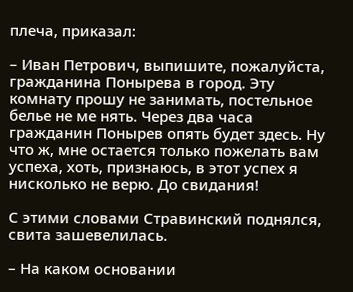плеча, приказал:

– Иван Петрович, выпишите, пожалуйста, гражданина Понырева в город. Эту комнату прошу не занимать, постельное белье не ме нять. Через два часа гражданин Понырев опять будет здесь. Ну что ж, мне остается только пожелать вам успеха, хоть, признаюсь, в этот успех я нисколько не верю. До свидания!

С этими словами Стравинский поднялся, свита зашевелилась.

– На каком основании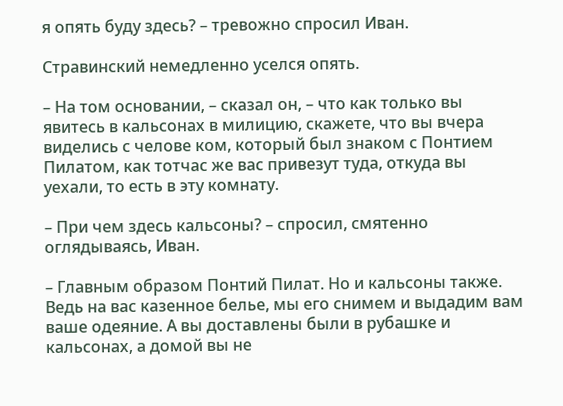я опять буду здесь? – тревожно спросил Иван.

Стравинский немедленно уселся опять.

– На том основании, – сказал он, – что как только вы явитесь в кальсонах в милицию, скажете, что вы вчера виделись с челове ком, который был знаком с Понтием Пилатом, как тотчас же вас привезут туда, откуда вы уехали, то есть в эту комнату.

– При чем здесь кальсоны? – спросил, смятенно оглядываясь, Иван.

– Главным образом Понтий Пилат. Но и кальсоны также. Ведь на вас казенное белье, мы его снимем и выдадим вам ваше одеяние. А вы доставлены были в рубашке и кальсонах, а домой вы не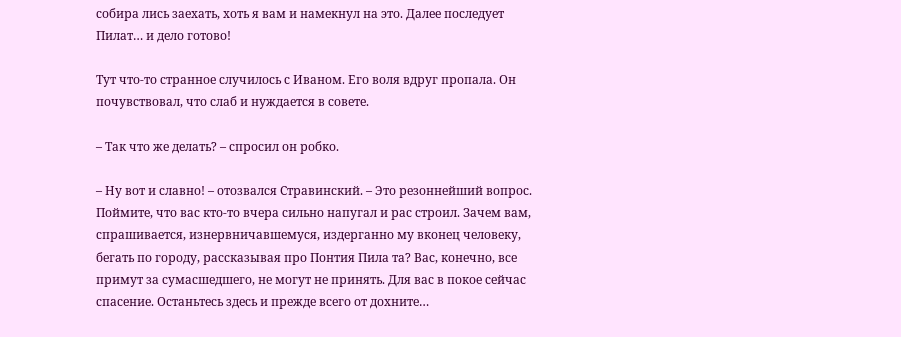собира лись заехать, хоть я вам и намекнул на это. Далее последует Пилат… и дело готово!

Тут что-то странное случилось с Иваном. Его воля вдруг пропала. Он почувствовал, что слаб и нуждается в совете.

– Так что же делать? – спросил он робко.

– Ну вот и славно! – отозвался Стравинский. – Это резоннейший вопрос. Поймите, что вас кто-то вчера сильно напугал и рас строил. Зачем вам, спрашивается, изнервничавшемуся, издерганно му вконец человеку, бегать по городу, рассказывая про Понтия Пила та? Вас, конечно, все примут за сумасшедшего, не могут не принять. Для вас в покое сейчас спасение. Останьтесь здесь и прежде всего от дохните…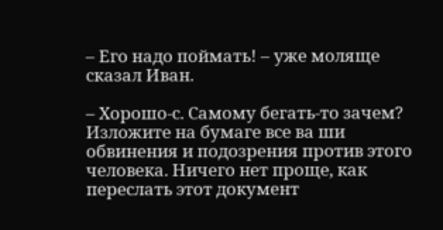– Его надо поймать! – уже моляще сказал Иван.

– Хорошо-с. Самому бегать-то зачем? Изложите на бумаге все ва ши обвинения и подозрения против этого человека. Ничего нет проще, как переслать этот документ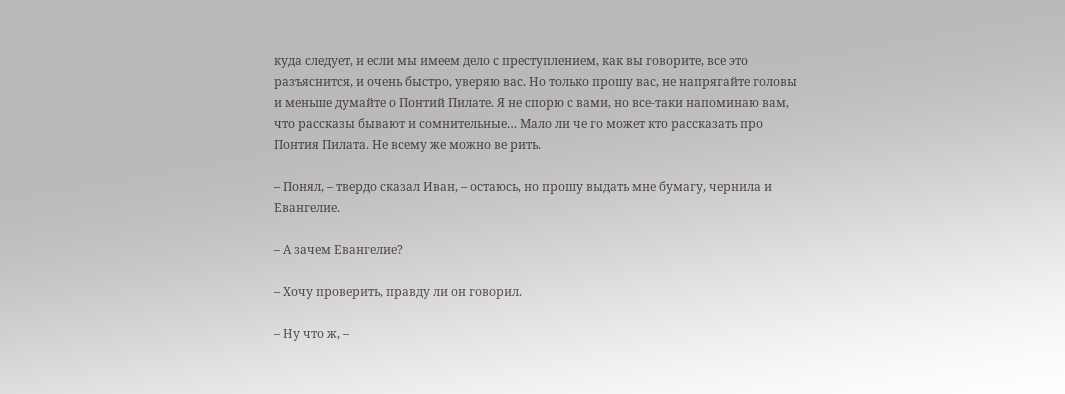куда следует, и если мы имеем дело с преступлением, как вы говорите, все это разъяснится, и очень быстро, уверяю вас. Но только прошу вас, не напрягайте головы и меньше думайте о Понтий Пилате. Я не спорю с вами, но все-таки напоминаю вам, что рассказы бывают и сомнительные… Мало ли че го может кто рассказать про Понтия Пилата. Не всему же можно ве рить.

– Понял, – твердо сказал Иван, – остаюсь, но прошу выдать мне бумагу, чернила и Евангелие.

– А зачем Евангелие?

– Хочу проверить, правду ли он говорил.

– Ну что ж, –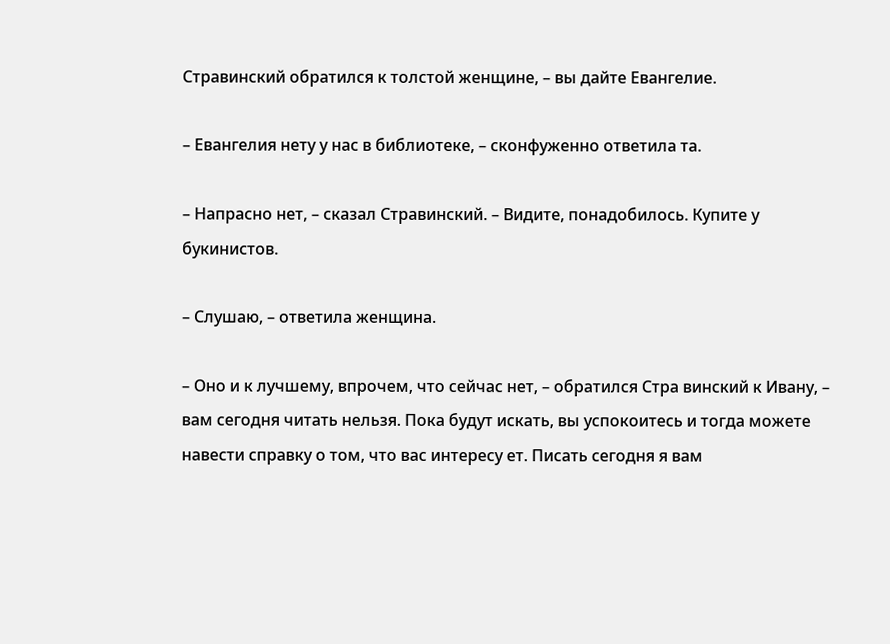Стравинский обратился к толстой женщине, – вы дайте Евангелие.

– Евангелия нету у нас в библиотеке, – сконфуженно ответила та.

– Напрасно нет, – сказал Стравинский. – Видите, понадобилось. Купите у букинистов.

– Слушаю, – ответила женщина.

– Оно и к лучшему, впрочем, что сейчас нет, – обратился Стра винский к Ивану, – вам сегодня читать нельзя. Пока будут искать, вы успокоитесь и тогда можете навести справку о том, что вас интересу ет. Писать сегодня я вам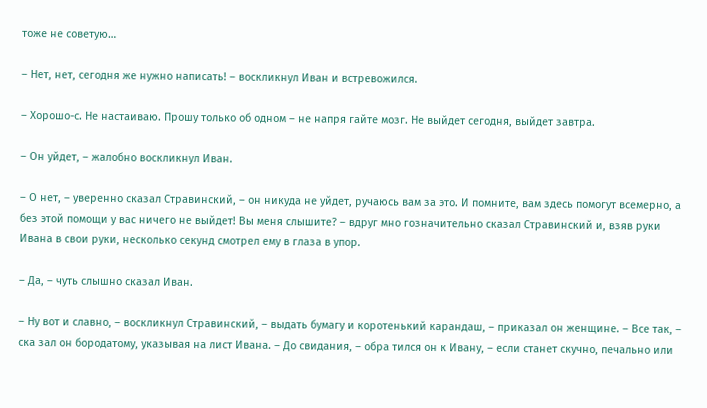тоже не советую…

– Нет, нет, сегодня же нужно написать! – воскликнул Иван и встревожился.

– Хорошо-с. Не настаиваю. Прошу только об одном – не напря гайте мозг. Не выйдет сегодня, выйдет завтра.

– Он уйдет, – жалобно воскликнул Иван.

– О нет, – уверенно сказал Стравинский, – он никуда не уйдет, ручаюсь вам за это. И помните, вам здесь помогут всемерно, а без этой помощи у вас ничего не выйдет! Вы меня слышите? – вдруг мно гозначительно сказал Стравинский и, взяв руки Ивана в свои руки, несколько секунд смотрел ему в глаза в упор.

– Да, – чуть слышно сказал Иван.

– Ну вот и славно, – воскликнул Стравинский, – выдать бумагу и коротенький карандаш, – приказал он женщине. – Все так, – ска зал он бородатому, указывая на лист Ивана. – До свидания, – обра тился он к Ивану, – если станет скучно, печально или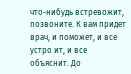что-нибудь встревожит, позвоните. К вам придет врач, и поможет, и все устро ит, и все объяснит. До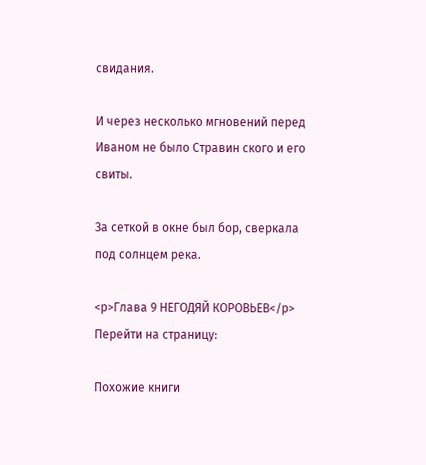свидания.

И через несколько мгновений перед Иваном не было Стравин ского и его свиты.

За сеткой в окне был бор, сверкала под солнцем река.

<p>Глава 9 НЕГОДЯЙ КОРОВЬЕВ</p>
Перейти на страницу:

Похожие книги